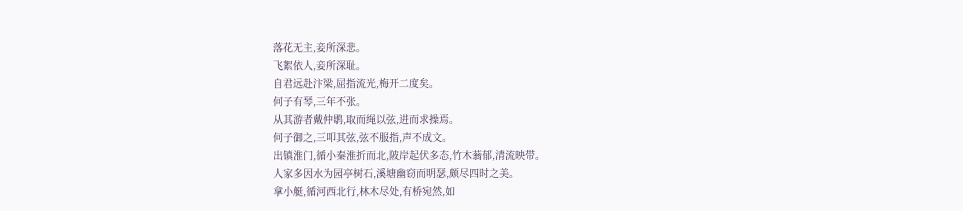落花无主,妾所深悲。
飞絮依人,妾所深耻。
自君远赴汴梁,屈指流光,梅开二度矣。
何子有琴,三年不张。
从其游者戴仲鹖,取而绳以弦,进而求操焉。
何子御之,三叩其弦,弦不服指,声不成文。
出镇淮门,循小秦淮折而北,陂岸起伏多态,竹木蓊郁,清流映带。
人家多因水为园亭树石,溪塘幽窃而明瑟,颇尽四时之美。
拿小艇,循河西北行,林木尽处,有桥宛然,如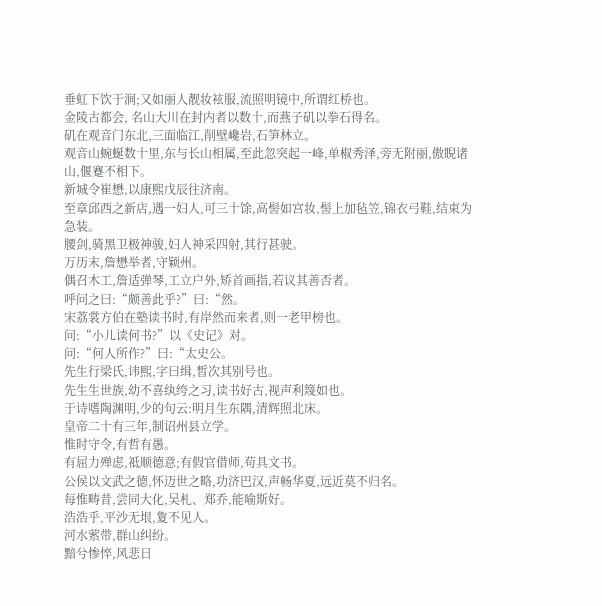垂虹下饮于涧;又如丽人靓妆袨服,流照明镜中,所谓红桥也。
金陵古都会, 名山大川在封内者以数十,而燕子矶以拳石得名。
矶在观音门东北,三面临江,削壁巉岩,石笋林立。
观音山蜿蜒数十里,东与长山相属,至此忽突起一峰,单椒秀泽,旁无附丽,傲睨诸山,偃蹇不相下。
新城令崔懋,以康熙戊辰往济南。
至章邱西之新店,遇一妇人,可三十馀,高髻如宫妆,髻上加毡笠,锦衣弓鞋,结束为急装。
腰剑,骑黑卫极神骏,妇人神采四射,其行甚驶。
万历末,詹懋举者,守颖州。
偶召木工,詹适弹琴,工立户外,矫首画指,若议其善否者。
呼问之曰:“颇善此乎?”曰:“然。
宋荔裳方伯在塾读书时,有岸然而来者,则一老甲榜也。
问:“小儿读何书?”以《史记》对。
问:“何人所作?”曰:“太史公。
先生行梁氏,讳熙,字曰缉,皙次其别号也。
先生生世族,幼不喜纨绔之习,读书好古,视声利篾如也。
于诗嗜陶渊明,少的句云:明月生东隅,清辉照北床。
皇帝二十有三年,制诏州县立学。
惟时守令,有哲有愚。
有屈力殚虑,祗顺德意;有假官借师,苟具文书。
公侯以文武之德,怀迈世之略,功济巴汉,声畅华夏,远近莫不归名。
每惟畴昔,尝同大化,吴札、郑乔,能喻斯好。
浩浩乎,平沙无垠,夐不见人。
河水萦带,群山纠纷。
黯兮惨悴,风悲日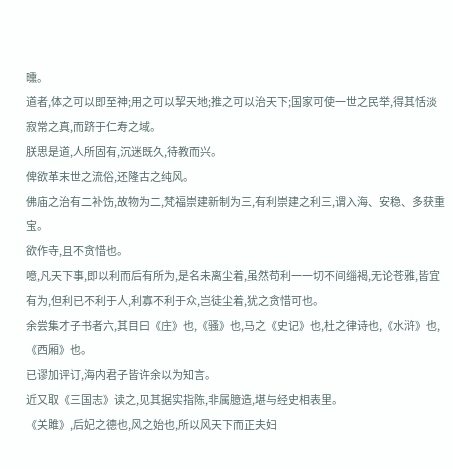曛。
道者,体之可以即至神;用之可以挈天地;推之可以治天下;国家可使一世之民举,得其恬淡寂常之真,而跻于仁寿之域。
朕思是道,人所固有,沉迷既久,待教而兴。
俾欲革末世之流俗,还隆古之纯风。
佛庙之治有二补饬,故物为二,梵福崇建新制为三,有利崇建之利三,谓入海、安稳、多获重宝。
欲作寺,且不贪惜也。
噫,凡天下事,即以利而后有所为,是名未离尘着,虽然苟利一一切不间缁褐,无论苍雅,皆宜有为,但利已不利于人,利寡不利于众,岂徒尘着,犹之贪惜可也。
余尝集才子书者六,其目曰《庄》也,《骚》也,马之《史记》也,杜之律诗也,《水浒》也,《西厢》也。
已谬加评订,海内君子皆许余以为知言。
近又取《三国志》读之,见其据实指陈,非属臆造,堪与经史相表里。
《关雎》,后妃之德也,风之始也,所以风天下而正夫妇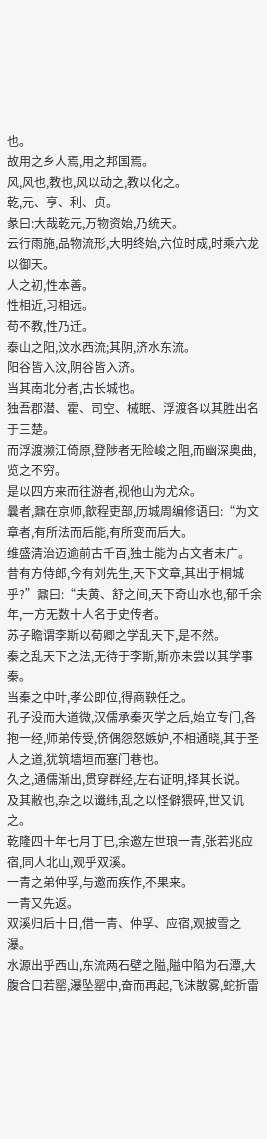也。
故用之乡人焉,用之邦国焉。
风,风也,教也,风以动之,教以化之。
乾,元、亨、利、贞。
彖曰:大哉乾元,万物资始,乃统天。
云行雨施,品物流形,大明终始,六位时成,时乘六龙以御天。
人之初,性本善。
性相近,习相远。
苟不教,性乃迁。
泰山之阳,汶水西流;其阴,济水东流。
阳谷皆入汶,阴谷皆入济。
当其南北分者,古长城也。
独吾郡潜、霍、司空、械眠、浮渡各以其胜出名于三楚。
而浮渡濒江倚原,登陟者无险峻之阻,而幽深奥曲,览之不穷。
是以四方来而往游者,视他山为尤众。
曩者,鼐在京师,歙程吏部,历城周编修语曰:“为文章者,有所法而后能,有所变而后大。
维盛清治迈逾前古千百,独士能为占文者未广。
昔有方侍郎,今有刘先生,天下文章,其出于桐城乎?”鼐曰:“夫黄、舒之间,天下奇山水也,郁千余年,一方无数十人名于史传者。
苏子瞻谓李斯以荀卿之学乱天下,是不然。
秦之乱天下之法,无待于李斯,斯亦未尝以其学事秦。
当秦之中叶,孝公即位,得商鞅任之。
孔子没而大道微,汉儒承秦灭学之后,始立专门,各抱一经,师弟传受,侪偶怨怒嫉妒,不相通晓,其于圣人之道,犹筑墙垣而塞门巷也。
久之,通儒渐出,贯穿群经,左右证明,择其长说。
及其敝也,杂之以谶纬,乱之以怪僻猥碎,世又讥之。
乾隆四十年七月丁巳,余邀左世琅一青,张若兆应宿,同人北山,观乎双溪。
一青之弟仲孚,与邀而疾作,不果来。
一青又先返。
双溪归后十日,借一青、仲孚、应宿,观披雪之瀑。
水源出乎西山,东流两石壁之隘,隘中陷为石潭,大腹合口若罂,瀑坠罂中,奋而再起,飞沫散雾,蛇折雷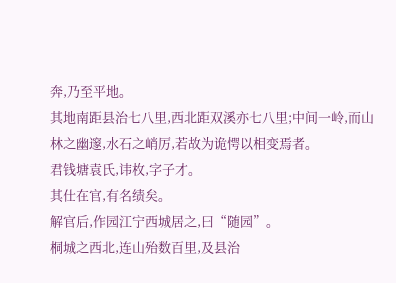奔,乃至平地。
其地南距县治七八里,西北距双溪亦七八里;中间一岭,而山林之幽邃,水石之峭厉,若故为诡愕以相变焉者。
君钱塘袁氏,讳枚,字子才。
其仕在官,有名绩矣。
解官后,作园江宁西城居之,曰“随园”。
桐城之西北,连山殆数百里,及县治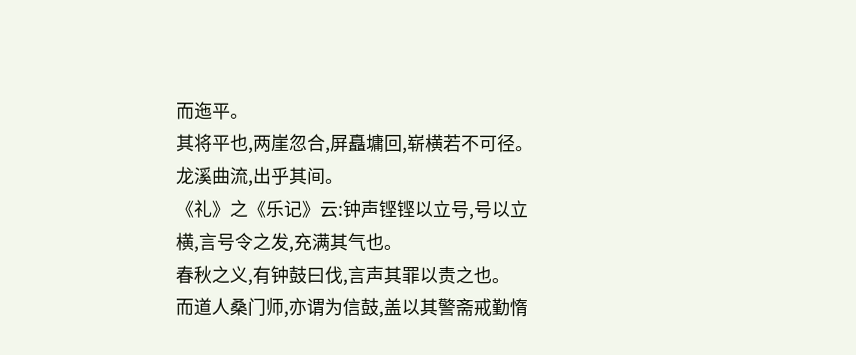而迤平。
其将平也,两崖忽合,屏矗墉回,崭横若不可径。
龙溪曲流,出乎其间。
《礼》之《乐记》云:钟声铿铿以立号,号以立横,言号令之发,充满其气也。
春秋之义,有钟鼓曰伐,言声其罪以责之也。
而道人桑门师,亦谓为信鼓,盖以其警斋戒勤惰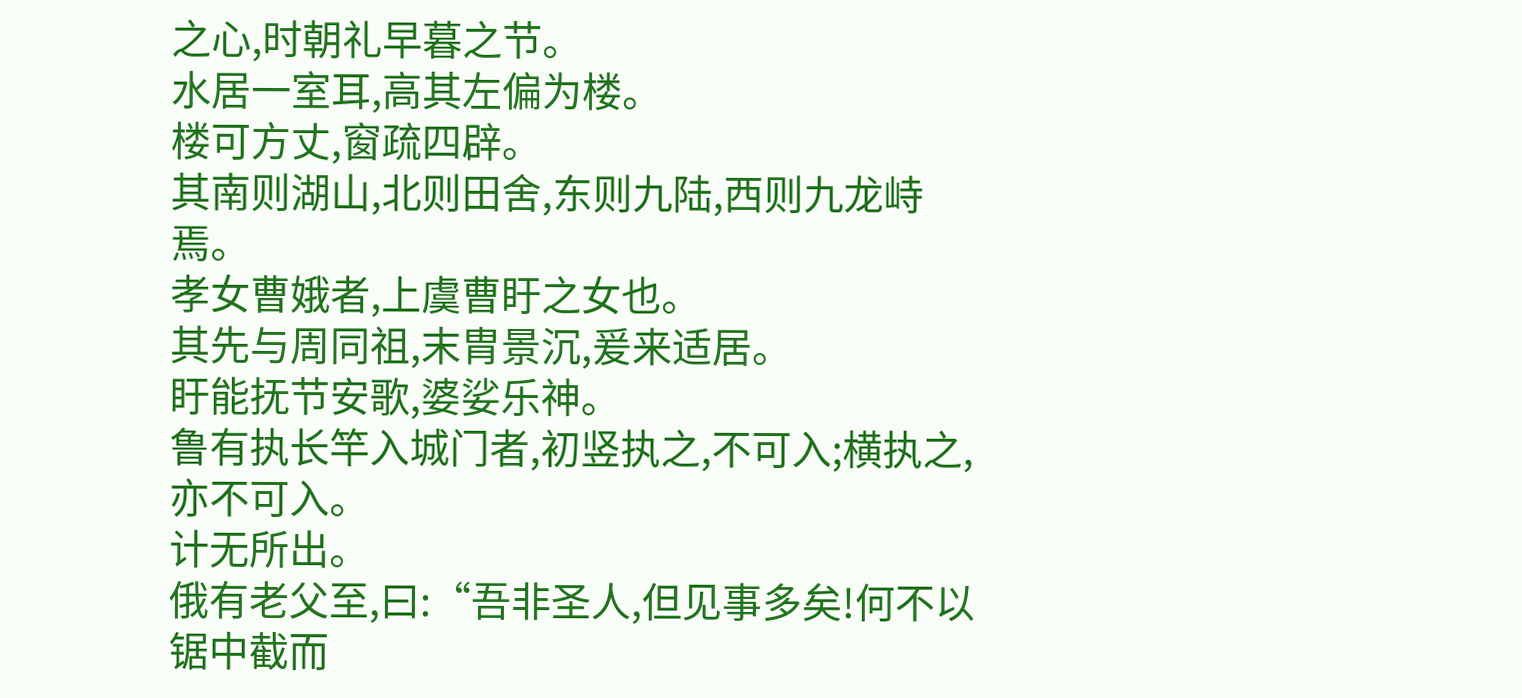之心,时朝礼早暮之节。
水居一室耳,高其左偏为楼。
楼可方丈,窗疏四辟。
其南则湖山,北则田舍,东则九陆,西则九龙峙焉。
孝女曹娥者,上虞曹盱之女也。
其先与周同祖,末胄景沉,爰来适居。
盱能抚节安歌,婆娑乐神。
鲁有执长竿入城门者,初竖执之,不可入;横执之,亦不可入。
计无所出。
俄有老父至,曰:“吾非圣人,但见事多矣!何不以锯中截而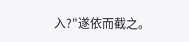入?"遂依而截之。